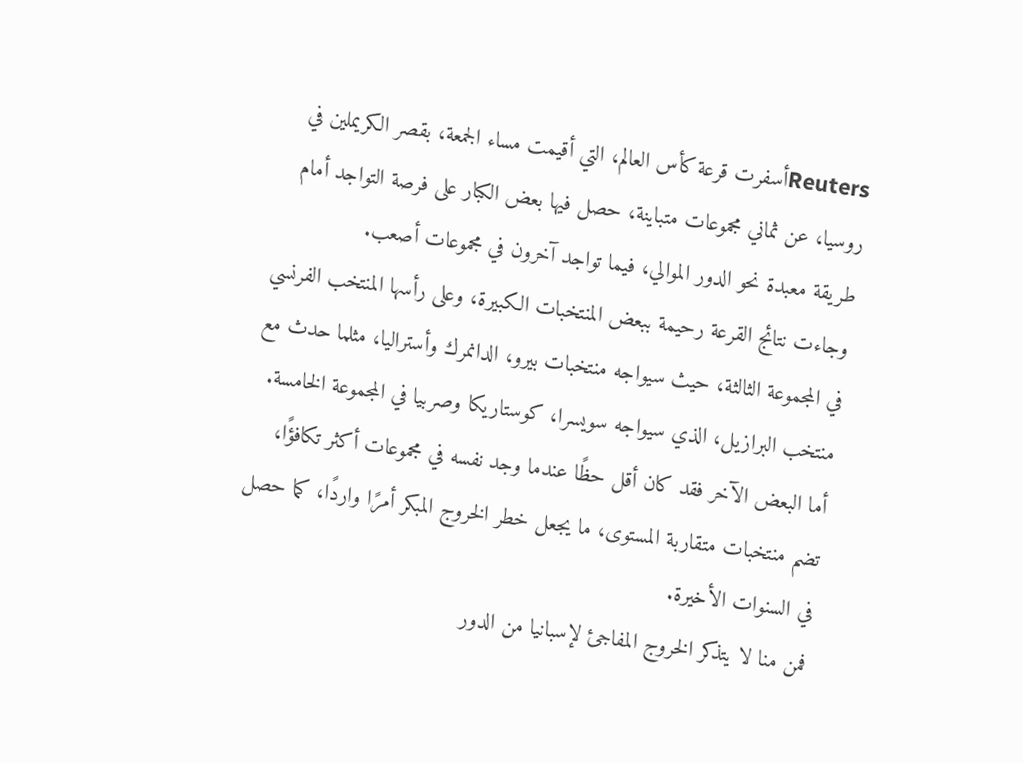Reutersأسفرت قرعة كأس العالم، التي أقيمت مساء الجمعة، بقصر الكريملين في روسيا، عن ثماني مجموعات متباينة، حصل فيها بعض الكبار على فرصة التواجد أمام طريقة معبدة نحو الدور الموالي، فيما تواجد آخرون في مجموعات أصعب.
وجاءت نتائج القرعة رحيمة ببعض المنتخبات الكبيرة، وعلى رأسها المنتخب الفرنسي في المجموعة الثالثة، حيث سيواجه منتخبات بيرو، الدانمرك وأستراليا، مثلما حدث مع منتخب البرازيل، الذي سيواجه سويسرا، كوستاريكا وصربيا في المجموعة الخامسة.
أما البعض الآخر فقد كان أقل حظًا عندما وجد نفسه في مجموعات أكثر تكافؤًا، تضم منتخبات متقاربة المستوى، ما يجعل خطر الخروج المبكر أمرًا واردًا، كما حصل في السنوات الأخيرة.
فمن منا لا يتذكر الخروج المفاجئ لإسبانيا من الدور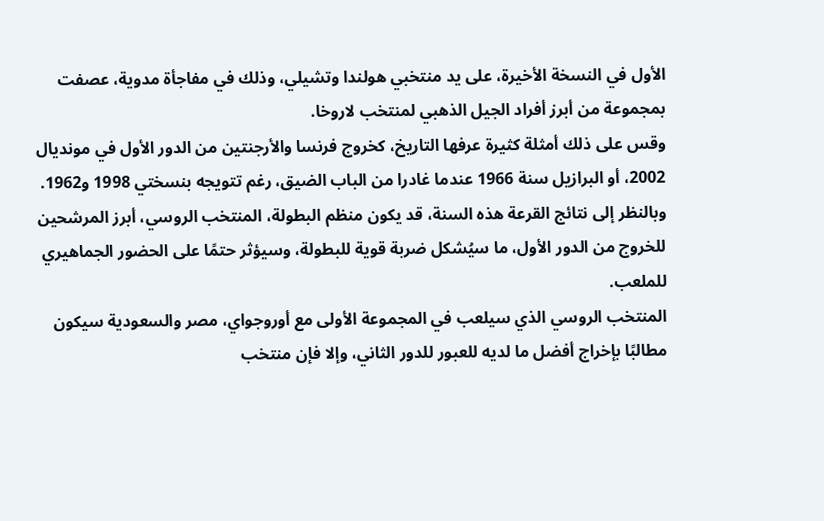الأول في النسخة الأخيرة، على يد منتخبي هولندا وتشيلي، وذلك في مفاجأة مدوية، عصفت بمجموعة من أبرز أفراد الجيل الذهبي لمنتخب لاروخا.
وقس على ذلك أمثلة كثيرة عرفها التاريخ، كخروج فرنسا والأرجنتين من الدور الأول في مونديال 2002، أو البرازيل سنة 1966 عندما غادرا من الباب الضيق، رغم تتويجه بنسختي 1998 و1962.
وبالنظر إلى نتائج القرعة هذه السنة، قد يكون منظم البطولة، المنتخب الروسي، أبرز المرشحين للخروج من الدور الأول، ما سيُشكل ضربة قوية للبطولة، وسيؤثر حتمًا على الحضور الجماهيري للملعب.
المنتخب الروسي الذي سيلعب في المجموعة الأولى مع أوروجواي، مصر والسعودية سيكون مطالبًا بإخراج أفضل ما لديه للعبور للدور الثاني، وإلا فإن منتخب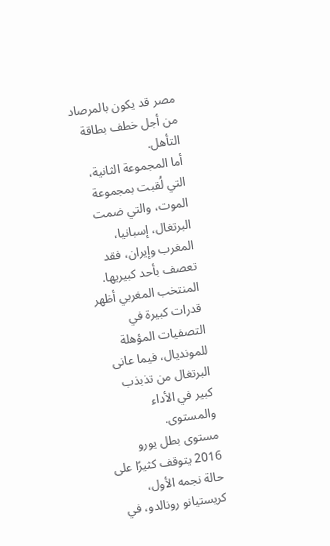مصر قد يكون بالمرصاد من أجل خطف بطاقة التأهل.
أما المجموعة الثانية، التي لُقبت بمجموعة الموت، والتي ضمت البرتغال، إسبانيا، المغرب وإيران، فقد تعصف بأحد كبيريها.
المنتخب المغربي أظهر قدرات كبيرة في التصفيات المؤهلة للمونديال، فيما عانى البرتغال من تذبذب كبير في الأداء والمستوى.
مستوى بطل يورو 2016 يتوقف كثيرًا على حالة نجمه الأول، كريستيانو رونالدو، في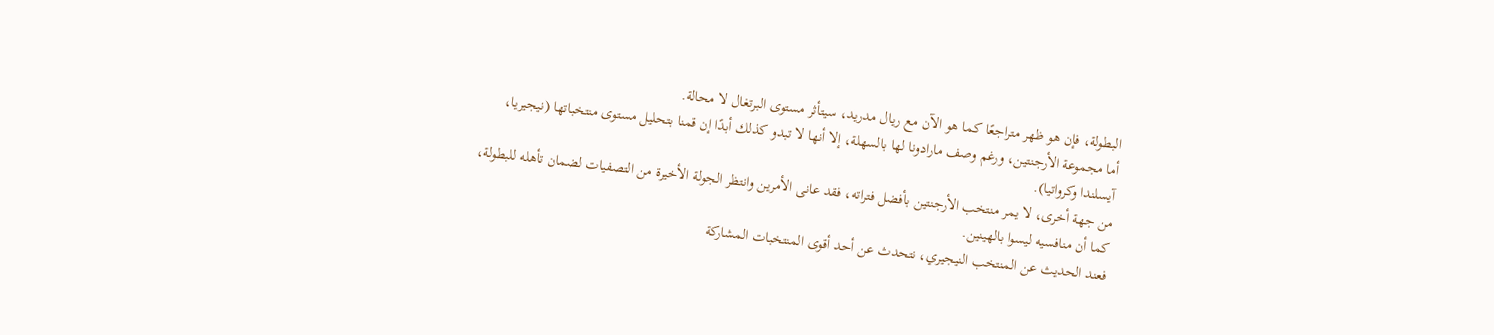البطولة، فإن هو ظهر متراجعًا كما هو الآن مع ريال مدريد، سيتأثر مستوى البرتغال لا محالة.
أما مجموعة الأرجنتين، ورغم وصف مارادونا لها بالسهلة، إلا أنها لا تبدو كذلك أبدًا إن قمنا بتحليل مستوى منتخباتها (نيجيريا، آيسلندا وكرواتيا).
من جهة أخرى، لا يمر منتخب الأرجنتين بأفضل فتراته، فقد عانى الأمرين وانتظر الجولة الأخيرة من التصفيات لضمان تأهله للبطولة، كما أن منافسيه ليسوا بالهينين.
فعند الحديث عن المنتخب النيجيري، نتحدث عن أحد أقوى المنتخبات المشاركة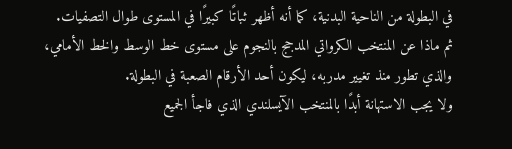في البطولة من الناحية البدنية، كما أنه أظهر ثباتًا كبيرًا في المستوى طوال التصفيات.
ثم ماذا عن المنتخب الكرواتي المدجج بالنجوم على مستوى خط الوسط والخط الأمامي، والذي تطور منذ تغيير مدربه، ليكون أحد الأرقام الصعبة في البطولة.
ولا يجب الاستهانة أبدًا بالمنتخب الآيسلندي الذي فاجأ الجميع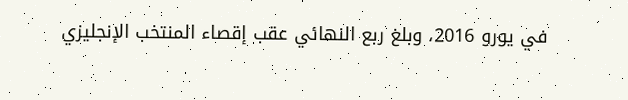في يورو 2016، وبلغ ربع النهائي عقب إقصاء المنتخب الإنجليزي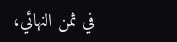في ثمن النهائي،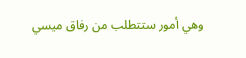وهي أمور ستتطلب من رفاق ميسي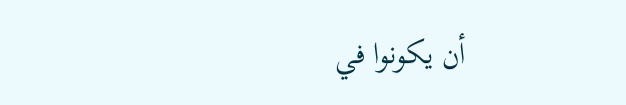أن يكونوا في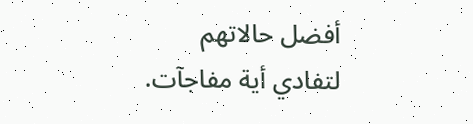أفضل حالاتهم لتفادي أية مفاجآت.